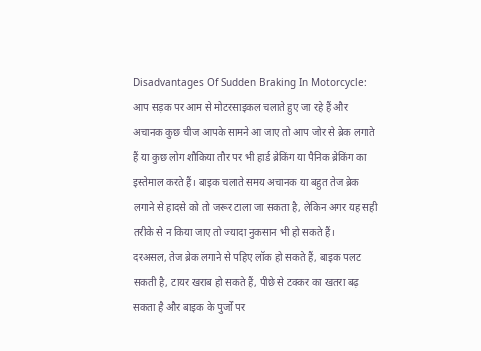Disadvantages Of Sudden Braking In Motorcycle: आप सड़क पर आम से मोटरसाइकल चलाते हुए जा रहे हैं और अचानक कुछ चीज आपके सामने आ जाए तो आप जोर से ब्रेक लगाते हैं या कुछ लोग शौकिया तौर पर भी हार्ड ब्रेकिंग या पैनिक ब्रेकिंग का इस्तेमाल करते हैं। बाइक चलाते समय अचानक या बहुत तेज ब्रेक लगाने से हादसे को तो जरूर टाला जा सकता है, लेकिन अगर यह सही तरीके से न किया जाए तो ज्यादा नुकसान भी हो सकते हैं।
दरअसल, तेज ब्रेक लगाने से पहिए लॉक हो सकते हैं, बाइक पलट सकती है, टायर खराब हो सकते हैं, पीछे से टक्कर का खतरा बढ़ सकता है और बाइक के पुर्जों पर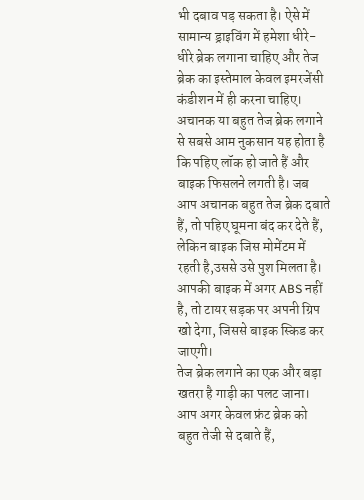भी दबाव पड़ सकता है। ऐसे में सामान्य ड्राइविंग में हमेशा धीरे-धीरे ब्रेक लगाना चाहिए और तेज ब्रेक का इस्तेमाल केवल इमरजेंसी कंडीशन में ही करना चाहिए।
अचानक या बहुत तेज ब्रेक लगाने से सबसे आम नुकसान यह होता है कि पहिए लॉक हो जाते हैं और बाइक फिसलने लगती है। जब आप अचानक बहुत तेज ब्रेक दबाते हैं, तो पहिए घूमना बंद कर देते हैं, लेकिन बाइक जिस मोमेंटम में रहती है,उससे उसे पुश मिलता है। आपकी बाइक में अगर ABS नहीं है, तो टायर सड़क पर अपनी ग्रिप खो देगा, जिससे बाइक स्किड कर जाएगी।
तेज ब्रेक लगाने का एक और बड़ा खतरा है गाड़ी का पलट जाना। आप अगर केवल फ्रंट ब्रेक को बहुत तेजी से दबाते हैं,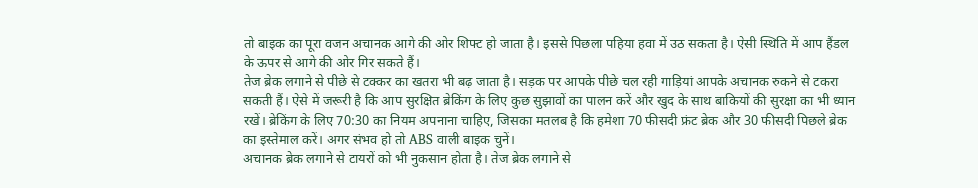तो बाइक का पूरा वजन अचानक आगे की ओर शिफ्ट हो जाता है। इससे पिछला पहिया हवा में उठ सकता है। ऐसी स्थिति में आप हैंडल के ऊपर से आगे की ओर गिर सकते हैं।
तेज ब्रेक लगाने से पीछे से टक्कर का खतरा भी बढ़ जाता है। सड़क पर आपके पीछे चल रही गाड़ियां आपके अचानक रुकने से टकरा सकती हैं। ऐसे में जरूरी है कि आप सुरक्षित ब्रेकिंग के लिए कुछ सुझावों का पालन करें और खुद के साथ बाकियों की सुरक्षा का भी ध्यान रखें। ब्रेकिंग के लिए 70:30 का नियम अपनाना चाहिए, जिसका मतलब है कि हमेशा 70 फीसदी फ्रंट ब्रेक और 30 फीसदी पिछले ब्रेक का इस्तेमाल करें। अगर संभव हो तो ABS वाली बाइक चुनें।
अचानक ब्रेक लगाने से टायरों को भी नुकसान होता है। तेज ब्रेक लगाने से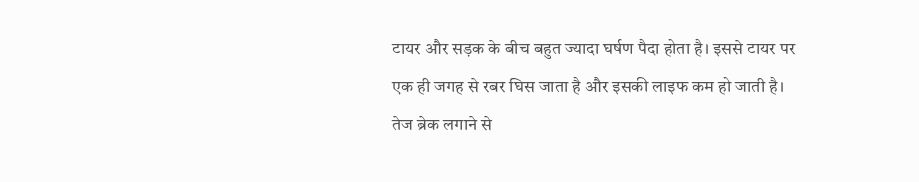टायर और सड़क के बीच बहुत ज्यादा घर्षण पैदा होता है। इससे टायर पर एक ही जगह से रबर घिस जाता है और इसकी लाइफ कम हो जाती है। तेज ब्रेक लगाने से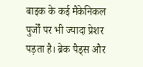बाइक के कई मैकेनिकल पुर्जों पर भी ज्यादा प्रेशर पड़ता है। ब्रेक पैड्स और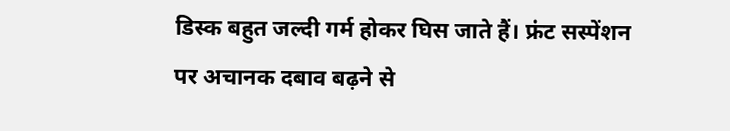डिस्क बहुत जल्दी गर्म होकर घिस जाते हैं। फ्रंट सस्पेंशन पर अचानक दबाव बढ़ने से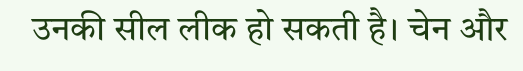उनकी सील लीक हो सकती है। चेन और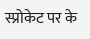स्प्रोकेट पर के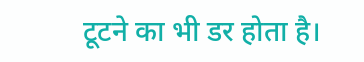टूटने का भी डर होता है।